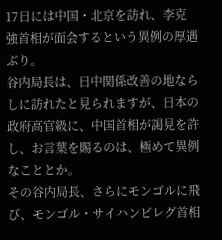17日には中国・北京を訪れ、李克強首相が面会するという異例の厚遇ぶり。
谷内局長は、日中関係改善の地ならしに訪れたと見られますが、日本の政府高官級に、中国首相が謁見を許し、お言葉を賜るのは、極めて異例なこととか。
その谷内局長、さらにモンゴルに飛び、モンゴル・サイハンビレグ首相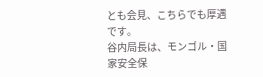とも会見、こちらでも厚遇です。
谷内局長は、モンゴル・国家安全保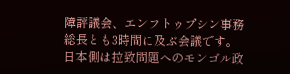障評議会、エンフトゥプシン事務総長とも3時間に及ぶ会議です。
日本側は拉致問題へのモンゴル政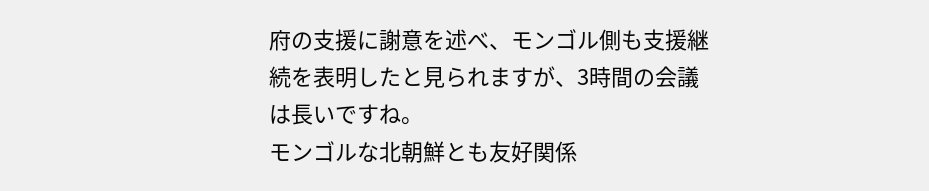府の支援に謝意を述べ、モンゴル側も支援継続を表明したと見られますが、3時間の会議は長いですね。
モンゴルな北朝鮮とも友好関係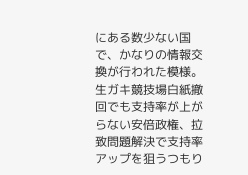にある数少ない国で、かなりの情報交換が行われた模様。
生ガキ競技場白紙撤回でも支持率が上がらない安倍政権、拉致問題解決で支持率アップを狙うつもり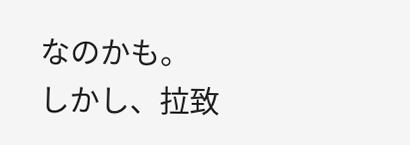なのかも。
しかし、拉致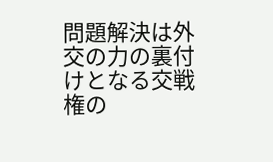問題解決は外交の力の裏付けとなる交戦権の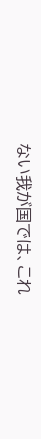ない我が国では、これ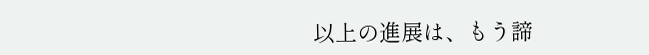以上の進展は、もう諦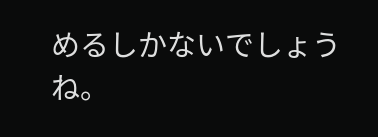めるしかないでしょうね。